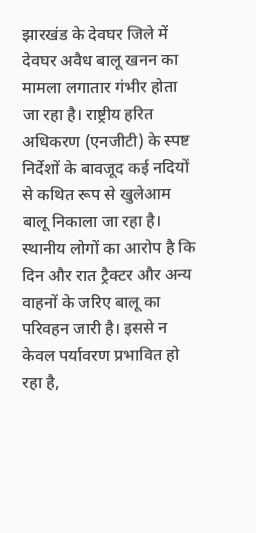झारखंड के देवघर जिले में देवघर अवैध बालू खनन का मामला लगातार गंभीर होता जा रहा है। राष्ट्रीय हरित अधिकरण (एनजीटी) के स्पष्ट निर्देशों के बावजूद कई नदियों से कथित रूप से खुलेआम बालू निकाला जा रहा है। स्थानीय लोगों का आरोप है कि दिन और रात ट्रैक्टर और अन्य वाहनों के जरिए बालू का परिवहन जारी है। इससे न केवल पर्यावरण प्रभावित हो रहा है,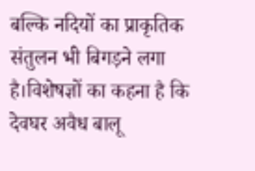बल्कि नदियों का प्राकृतिक संतुलन भी बिगड़ने लगा है।विशेषज्ञों का कहना है कि देवघर अवैध बालू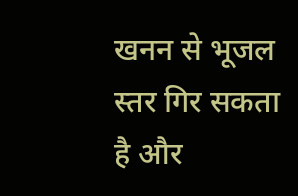खनन से भूजल स्तर गिर सकता है और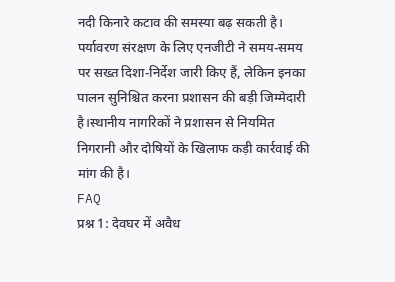नदी किनारे कटाव की समस्या बढ़ सकती है।
पर्यावरण संरक्षण के लिए एनजीटी ने समय-समय पर सख्त दिशा-निर्देश जारी किए हैं, लेकिन इनका पालन सुनिश्चित करना प्रशासन की बड़ी जिम्मेदारी है।स्थानीय नागरिकों ने प्रशासन से नियमित निगरानी और दोषियों के खिलाफ कड़ी कार्रवाई की मांग की है।
FAQ
प्रश्न 1: देवघर में अवैध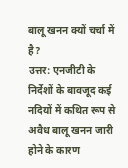बालू खनन क्यों चर्चा में है?
उत्तर: एनजीटी के निर्देशों के बावजूद कई नदियों में कथित रूप से अवैध बालू खनन जारी होने के कारण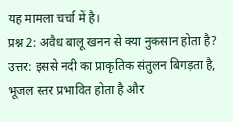यह मामला चर्चा में है।
प्रश्न 2: अवैध बालू खनन से क्या नुकसान होता है?
उत्तर: इससे नदी का प्राकृतिक संतुलन बिगड़ता है, भूजल स्तर प्रभावित होता है और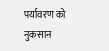पर्यावरण को नुकसान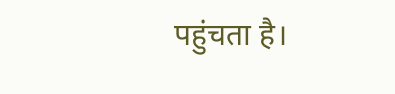पहुंचता है।